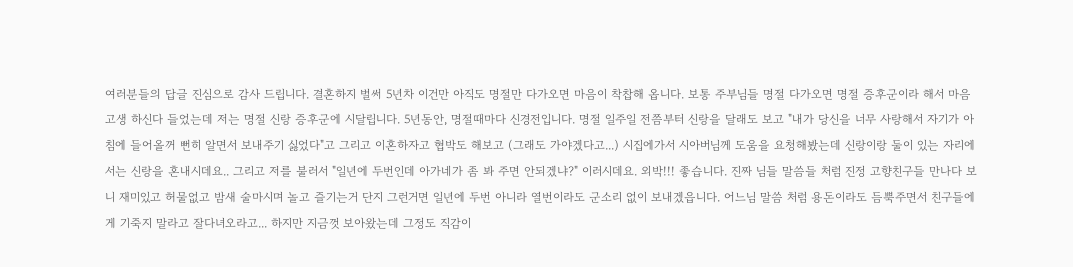여러분들의 답글 진심으로 감사 드립니다. 결혼하지 벌써 5년차 이건만 아직도 명절만 다가오면 마음이 착찹해 옵니다. 보통 주부님들 명절 다가오면 명절 증후군이라 해서 마음고생 하신다 들었는데 저는 명절 신랑 증후군에 시달립니다. 5년동안, 명절때마다 신경전입니다. 명절 일주일 전쯤부터 신랑을 달래도 보고 "내가 당신을 너무 사랑해서 자기가 아침에 들어올꺼 뻔히 알면서 보내주기 싫었다"고 그리고 이혼하자고 협박도 해보고 (그래도 가야겠다고...) 시집에가서 시아버님께 도움을 요청해봤는데 신랑이랑 둘이 있는 자리에서는 신랑을 혼내시데요.. 그리고 저를 불러서 "일년에 두번인데 아가네가 좀 봐 주면 안되겠냐?" 이러시데요. 외박!!! 좋습니다. 진짜 님들 말씀들 처럼 진정 고향친구들 만나다 보니 재미있고 허물없고 밤새 술마시며 놀고 즐기는거 단지 그런거면 일년에 두번 아니라 열번이라도 군소리 없이 보내겠읍니다. 어느님 말씀 처럼 용돈이라도 듬뿍주면서 친구들에게 기죽지 말라고 잘다녀오라고... 하지만 지금껏 보아왔는데 그정도 직감이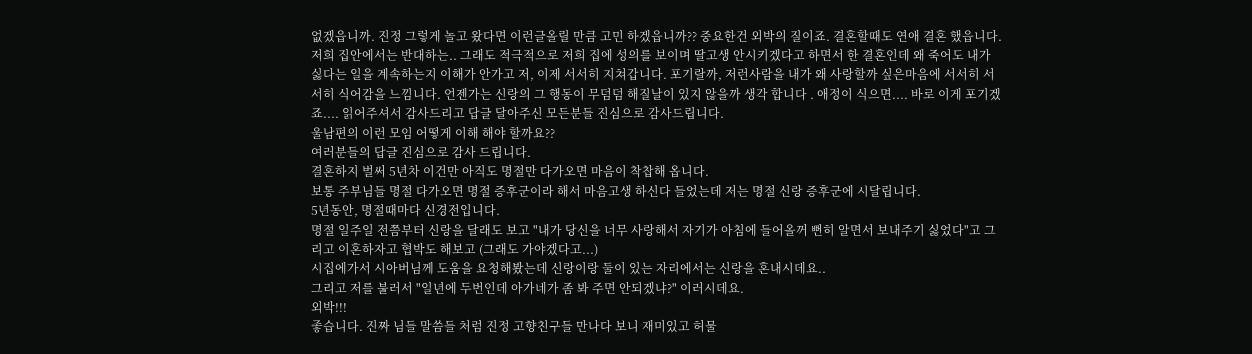없겠읍니까. 진정 그렇게 놀고 왔다면 이런글올릴 만큼 고민 하겠읍니까?? 중요한건 외박의 질이죠. 결혼할때도 연애 결혼 했읍니다. 저희 집안에서는 반대하는.. 그래도 적극적으로 저희 집에 성의를 보이며 딸고생 안시키겠다고 하면서 한 결혼인데 왜 죽어도 내가 싫다는 일을 계속하는지 이해가 안가고 저, 이제 서서히 지쳐갑니다. 포기랄까, 저런사람을 내가 왜 사랑할까 싶은마음에 서서히 서서히 식어감을 느낌니다. 언젠가는 신랑의 그 행동이 무덤덤 해질날이 있지 않을까 생각 합니다 . 애정이 식으면.... 바로 이게 포기겠죠.... 읽어주셔서 감사드리고 답글 달아주신 모든분들 진심으로 감사드립니다.
울남편의 이런 모임 어떻게 이해 해야 할까요??
여러분들의 답글 진심으로 감사 드립니다.
결혼하지 벌써 5년차 이건만 아직도 명절만 다가오면 마음이 착찹해 옵니다.
보통 주부님들 명절 다가오면 명절 증후군이라 해서 마음고생 하신다 들었는데 저는 명절 신랑 증후군에 시달립니다.
5년동안, 명절때마다 신경전입니다.
명절 일주일 전쯤부터 신랑을 달래도 보고 "내가 당신을 너무 사랑해서 자기가 아침에 들어올꺼 뻔히 알면서 보내주기 싫었다"고 그리고 이혼하자고 협박도 해보고 (그래도 가야겠다고...)
시집에가서 시아버님께 도움을 요청해봤는데 신랑이랑 둘이 있는 자리에서는 신랑을 혼내시데요..
그리고 저를 불러서 "일년에 두번인데 아가네가 좀 봐 주면 안되겠냐?" 이러시데요.
외박!!!
좋습니다. 진짜 님들 말씀들 처럼 진정 고향친구들 만나다 보니 재미있고 허물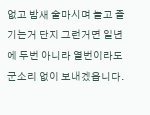없고 밤새 술마시며 놀고 즐기는거 단지 그런거면 일년에 두번 아니라 열번이라도 군소리 없이 보내겠읍니다.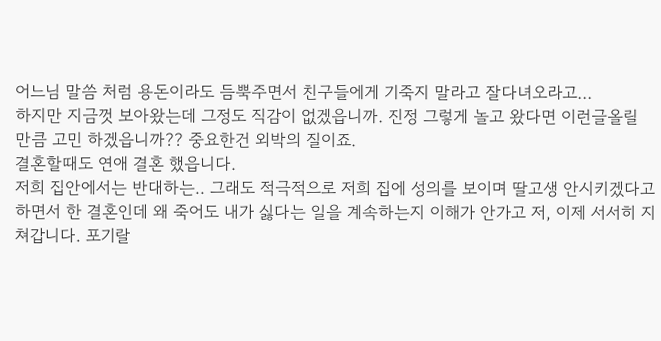어느님 말씀 처럼 용돈이라도 듬뿍주면서 친구들에게 기죽지 말라고 잘다녀오라고...
하지만 지금껏 보아왔는데 그정도 직감이 없겠읍니까. 진정 그렇게 놀고 왔다면 이런글올릴 만큼 고민 하겠읍니까?? 중요한건 외박의 질이죠.
결혼할때도 연애 결혼 했읍니다.
저희 집안에서는 반대하는.. 그래도 적극적으로 저희 집에 성의를 보이며 딸고생 안시키겠다고
하면서 한 결혼인데 왜 죽어도 내가 싫다는 일을 계속하는지 이해가 안가고 저, 이제 서서히 지쳐갑니다. 포기랄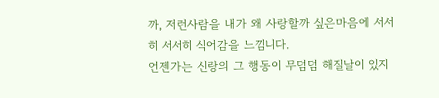까, 저런사람을 내가 왜 사랑할까 싶은마음에 서서히 서서히 식어감을 느낌니다.
언젠가는 신랑의 그 행동이 무덤덤 해질날이 있지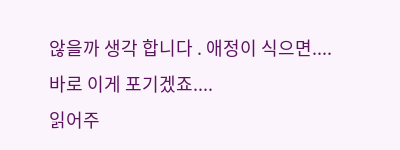않을까 생각 합니다 . 애정이 식으면....
바로 이게 포기겠죠....
읽어주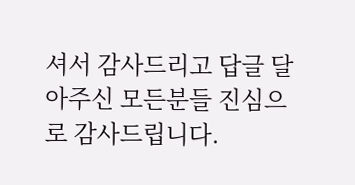셔서 감사드리고 답글 달아주신 모든분들 진심으로 감사드립니다.